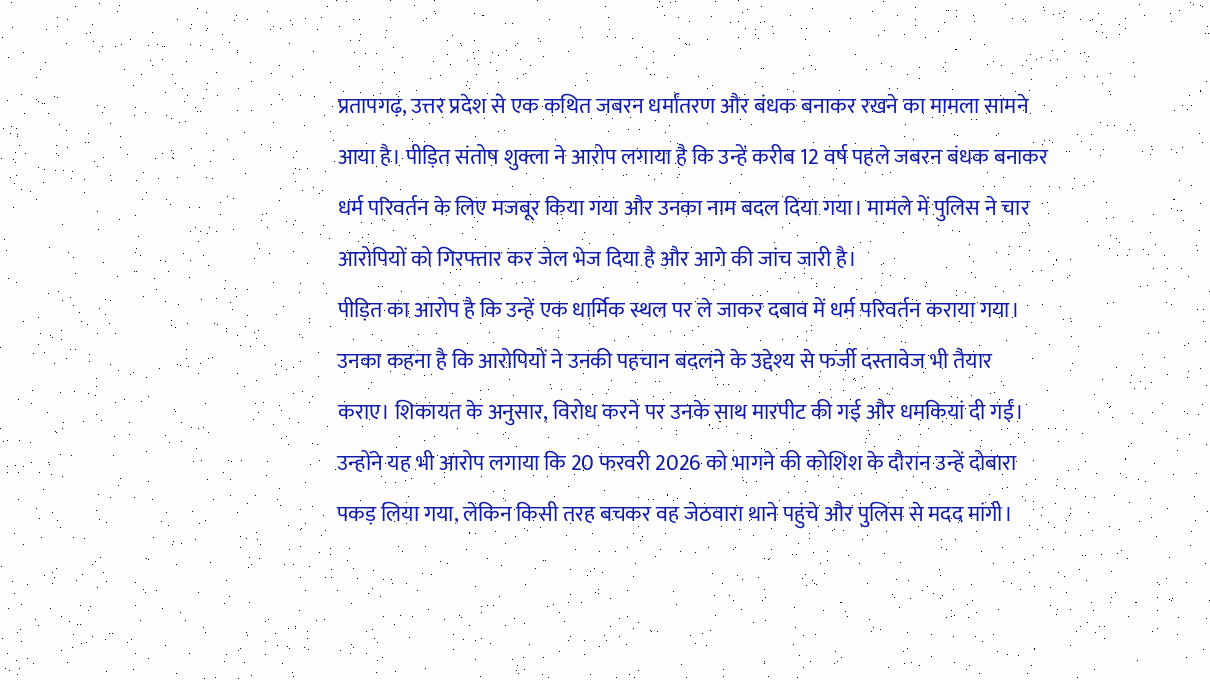प्रतापगढ़, उत्तर प्रदेश से एक कथित जबरन धर्मांतरण और बंधक बनाकर रखने का मामला सामने आया है। पीड़ित संतोष शुक्ला ने आरोप लगाया है कि उन्हें करीब 12 वर्ष पहले जबरन बंधक बनाकर धर्म परिवर्तन के लिए मजबूर किया गया और उनका नाम बदल दिया गया। मामले में पुलिस ने चार आरोपियों को गिरफ्तार कर जेल भेज दिया है और आगे की जांच जारी है।
पीड़ित का आरोप है कि उन्हें एक धार्मिक स्थल पर ले जाकर दबाव में धर्म परिवर्तन कराया गया। उनका कहना है कि आरोपियों ने उनकी पहचान बदलने के उद्देश्य से फर्जी दस्तावेज भी तैयार कराए। शिकायत के अनुसार, विरोध करने पर उनके साथ मारपीट की गई और धमकियां दी गईं। उन्होंने यह भी आरोप लगाया कि 20 फरवरी 2026 को भागने की कोशिश के दौरान उन्हें दोबारा पकड़ लिया गया, लेकिन किसी तरह बचकर वह जेठवारा थाने पहुंचे और पुलिस से मदद मांगी।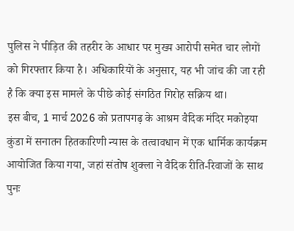पुलिस ने पीड़ित की तहरीर के आधार पर मुख्य आरोपी समेत चार लोगों को गिरफ्तार किया है। अधिकारियों के अनुसार, यह भी जांच की जा रही है कि क्या इस मामले के पीछे कोई संगठित गिरोह सक्रिय था।
इस बीच, 1 मार्च 2026 को प्रतापगढ़ के आश्रम वैदिक मंदिर मकोइया कुंडा में सनातन हितकारिणी न्यास के तत्वावधान में एक धार्मिक कार्यक्रम आयोजित किया गया, जहां संतोष शुक्ला ने वैदिक रीति-रिवाजों के साथ पुनः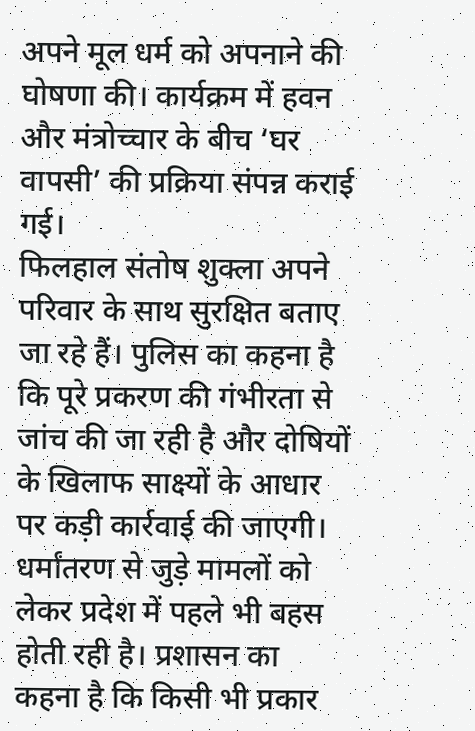अपने मूल धर्म को अपनाने की घोषणा की। कार्यक्रम में हवन और मंत्रोच्चार के बीच ‘घर वापसी’ की प्रक्रिया संपन्न कराई गई।
फिलहाल संतोष शुक्ला अपने परिवार के साथ सुरक्षित बताए जा रहे हैं। पुलिस का कहना है कि पूरे प्रकरण की गंभीरता से जांच की जा रही है और दोषियों के खिलाफ साक्ष्यों के आधार पर कड़ी कार्रवाई की जाएगी।
धर्मांतरण से जुड़े मामलों को लेकर प्रदेश में पहले भी बहस होती रही है। प्रशासन का कहना है कि किसी भी प्रकार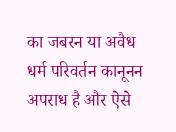का जबरन या अवैध धर्म परिवर्तन कानूनन अपराध है और ऐसे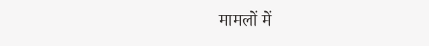मामलों में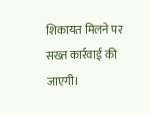शिकायत मिलने पर सख्त कार्रवाई की जाएगी।